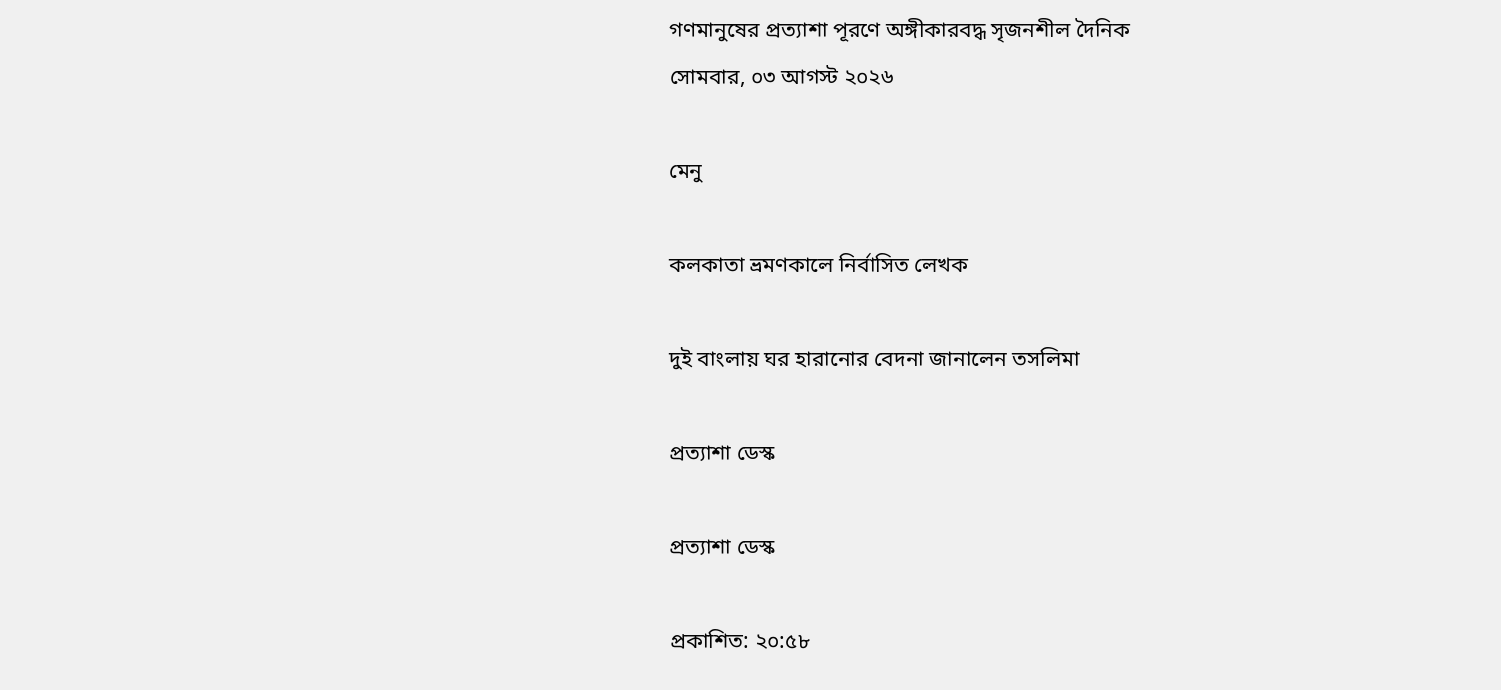গণমানুষের প্রত্যাশা পূরণে অঙ্গীকারবদ্ধ সৃজনশীল দৈনিক
সোমবার, ০৩ আগস্ট ২০২৬

মেনু

কলকাতা ভ্রমণকালে নির্বাসিত লেখক

দুই বাংলায় ঘর হারানোর বেদনা জানালেন তসলিমা

প্রত্যাশা ডেস্ক

প্রত্যাশা ডেস্ক

প্রকাশিত: ২০:৫৮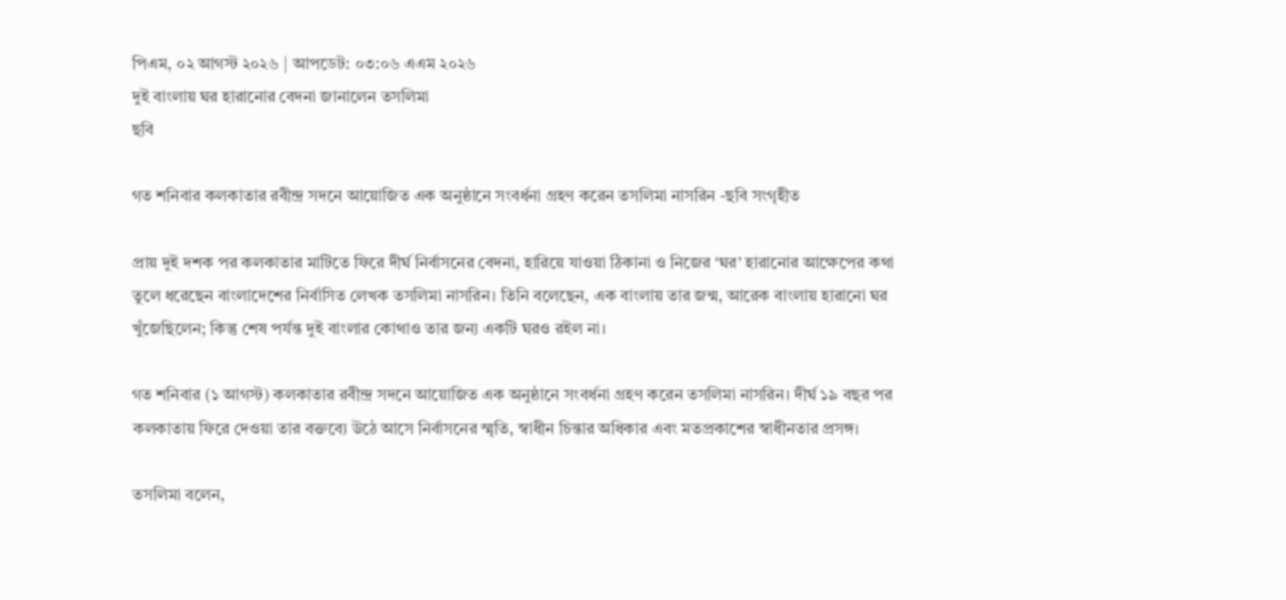পিএম, ০২ আগস্ট ২০২৬ | আপডেট: ০৩:০৬ এএম ২০২৬
দুই বাংলায় ঘর হারানোর বেদনা জানালেন তসলিমা
ছবি

গত শনিবার কলকাতার রবীন্দ্র সদনে আয়োজিত এক অনুষ্ঠানে সংবর্ধনা গ্রহণ করেন তসলিমা নাসরিন -ছবি সংগৃহীত

প্রায় দুই দশক পর কলকাতার মাটিতে ফিরে দীর্ঘ নির্বাসনের বেদনা, হারিয়ে যাওয়া ঠিকানা ও নিজের ‘ঘর’ হারানোর আক্ষেপের কথা তুলে ধরেছেন বাংলাদেশের নির্বাসিত লেখক তসলিমা নাসরিন। তিনি বলেছেন, এক বাংলায় তার জন্ম, আরেক বাংলায় হারানো ঘর খুঁজেছিলেন; কিন্তু শেষ পর্যন্ত দুই বাংলার কোথাও তার জন্য একটি ঘরও রইল না।

গত শনিবার (১ আগস্ট) কলকাতার রবীন্দ্র সদনে আয়োজিত এক অনুষ্ঠানে সংবর্ধনা গ্রহণ করেন তসলিমা নাসরিন। দীর্ঘ ১৯ বছর পর কলকাতায় ফিরে দেওয়া তার বক্তব্যে উঠে আসে নির্বাসনের স্মৃতি, স্বাধীন চিন্তার অধিকার এবং মতপ্রকাশের স্বাধীনতার প্রসঙ্গ।

তসলিমা বলেন,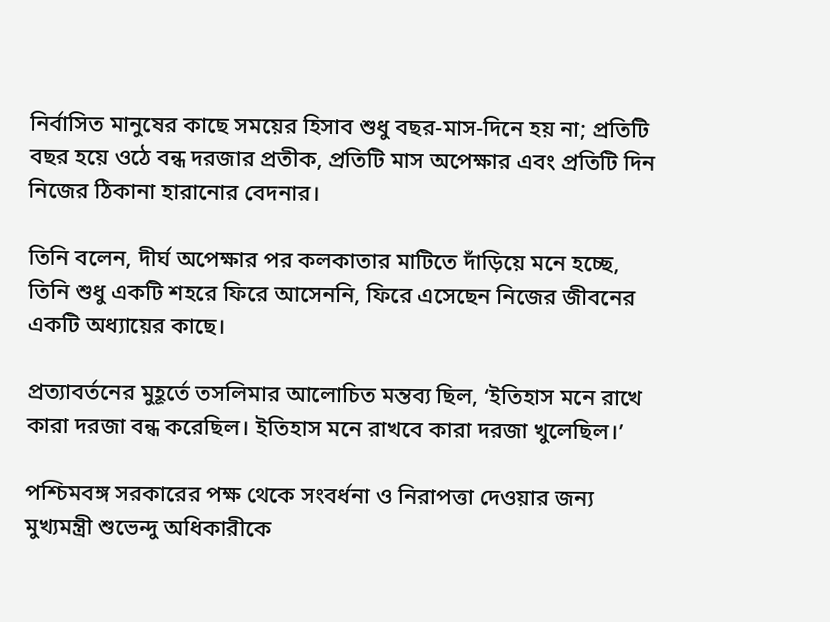নির্বাসিত মানুষের কাছে সময়ের হিসাব শুধু বছর-মাস-দিনে হয় না; প্রতিটি বছর হয়ে ওঠে বন্ধ দরজার প্রতীক, প্রতিটি মাস অপেক্ষার এবং প্রতিটি দিন নিজের ঠিকানা হারানোর বেদনার।

তিনি বলেন, দীর্ঘ অপেক্ষার পর কলকাতার মাটিতে দাঁড়িয়ে মনে হচ্ছে, তিনি শুধু একটি শহরে ফিরে আসেননি, ফিরে এসেছেন নিজের জীবনের একটি অধ্যায়ের কাছে।

প্রত্যাবর্তনের মুহূর্তে তসলিমার আলোচিত মন্তব্য ছিল, ‘ইতিহাস মনে রাখে কারা দরজা বন্ধ করেছিল। ইতিহাস মনে রাখবে কারা দরজা খুলেছিল।’

পশ্চিমবঙ্গ সরকারের পক্ষ থেকে সংবর্ধনা ও নিরাপত্তা দেওয়ার জন্য মুখ্যমন্ত্রী শুভেন্দু অধিকারীকে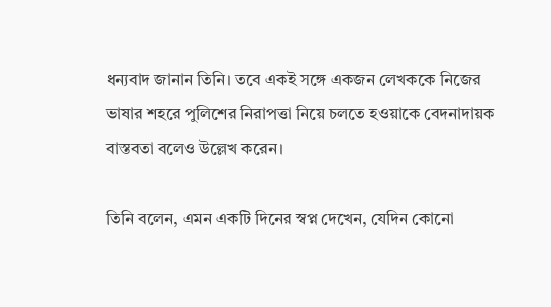ধন্যবাদ জানান তিনি। তবে একই সঙ্গে একজন লেখককে নিজের ভাষার শহরে পুলিশের নিরাপত্তা নিয়ে চলতে হওয়াকে বেদনাদায়ক বাস্তবতা বলেও উল্লেখ করেন।

তিনি বলেন, এমন একটি দিনের স্বপ্ন দেখেন, যেদিন কোনো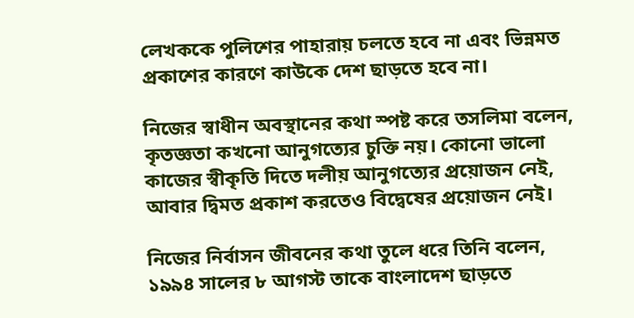লেখককে পুলিশের পাহারায় চলতে হবে না এবং ভিন্নমত প্রকাশের কারণে কাউকে দেশ ছাড়তে হবে না।

নিজের স্বাধীন অবস্থানের কথা স্পষ্ট করে তসলিমা বলেন, কৃতজ্ঞতা কখনো আনুগত্যের চুক্তি নয়। কোনো ভালো কাজের স্বীকৃতি দিতে দলীয় আনুগত্যের প্রয়োজন নেই, আবার দ্বিমত প্রকাশ করতেও বিদ্বেষের প্রয়োজন নেই।

নিজের নির্বাসন জীবনের কথা তুলে ধরে তিনি বলেন, ১৯৯৪ সালের ৮ আগস্ট তাকে বাংলাদেশ ছাড়তে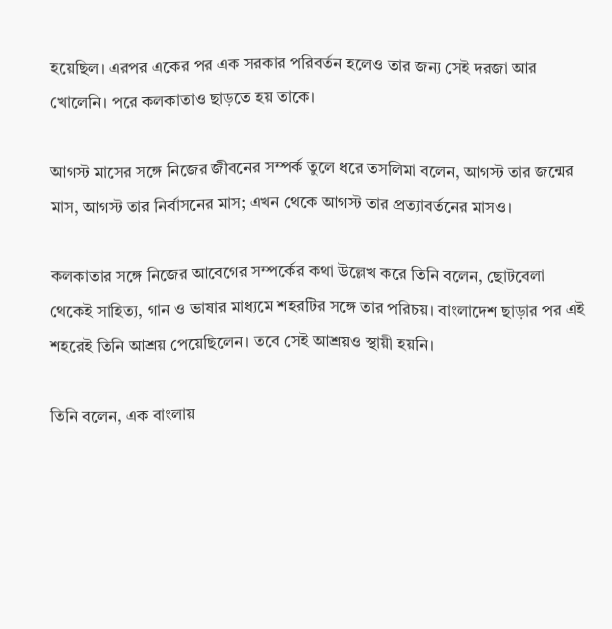হয়েছিল। এরপর একের পর এক সরকার পরিবর্তন হলেও তার জন্য সেই দরজা আর খোলেনি। পরে কলকাতাও ছাড়তে হয় তাকে।

আগস্ট মাসের সঙ্গে নিজের জীবনের সম্পর্ক তুলে ধরে তসলিমা বলেন, আগস্ট তার জন্মের মাস, আগস্ট তার নির্বাসনের মাস; এখন থেকে আগস্ট তার প্রত্যাবর্তনের মাসও।

কলকাতার সঙ্গে নিজের আবেগের সম্পর্কের কথা উল্লেখ করে তিনি বলেন, ছোটবেলা থেকেই সাহিত্য, গান ও ভাষার মাধ্যমে শহরটির সঙ্গে তার পরিচয়। বাংলাদেশ ছাড়ার পর এই শহরেই তিনি আশ্রয় পেয়েছিলেন। তবে সেই আশ্রয়ও স্থায়ী হয়নি।

তিনি বলেন, এক বাংলায়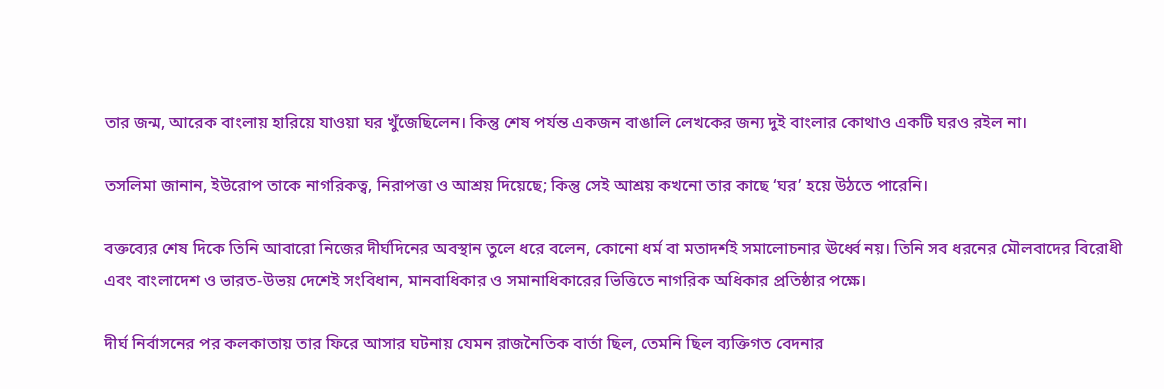তার জন্ম, আরেক বাংলায় হারিয়ে যাওয়া ঘর খুঁজেছিলেন। কিন্তু শেষ পর্যন্ত একজন বাঙালি লেখকের জন্য দুই বাংলার কোথাও একটি ঘরও রইল না।

তসলিমা জানান, ইউরোপ তাকে নাগরিকত্ব, নিরাপত্তা ও আশ্রয় দিয়েছে; কিন্তু সেই আশ্রয় কখনো তার কাছে ‘ঘর’ হয়ে উঠতে পারেনি।

বক্তব্যের শেষ দিকে তিনি আবারো নিজের দীর্ঘদিনের অবস্থান তুলে ধরে বলেন, কোনো ধর্ম বা মতাদর্শই সমালোচনার ঊর্ধ্বে নয়। তিনি সব ধরনের মৌলবাদের বিরোধী এবং বাংলাদেশ ও ভারত-উভয় দেশেই সংবিধান, মানবাধিকার ও সমানাধিকারের ভিত্তিতে নাগরিক অধিকার প্রতিষ্ঠার পক্ষে।

দীর্ঘ নির্বাসনের পর কলকাতায় তার ফিরে আসার ঘটনায় যেমন রাজনৈতিক বার্তা ছিল, তেমনি ছিল ব্যক্তিগত বেদনার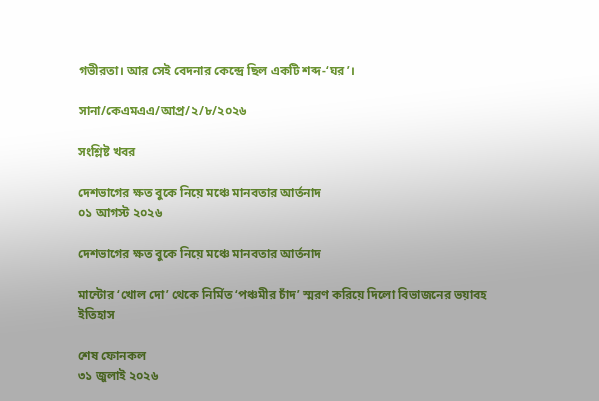গভীরতা। আর সেই বেদনার কেন্দ্রে ছিল একটি শব্দ-‘ঘর’।

সানা/কেএমএএ/আপ্র/২/৮/২০২৬

সংশ্লিষ্ট খবর

দেশভাগের ক্ষত বুকে নিয়ে মঞ্চে মানবতার আর্তনাদ
০১ আগস্ট ২০২৬

দেশভাগের ক্ষত বুকে নিয়ে মঞ্চে মানবতার আর্তনাদ

মান্টোর ‘খোল দো’ থেকে নির্মিত ‘পঞ্চমীর চাঁদ’ স্মরণ করিয়ে দিলো বিভাজনের ভয়াবহ ইতিহাস

শেষ ফোনকল
৩১ জুলাই ২০২৬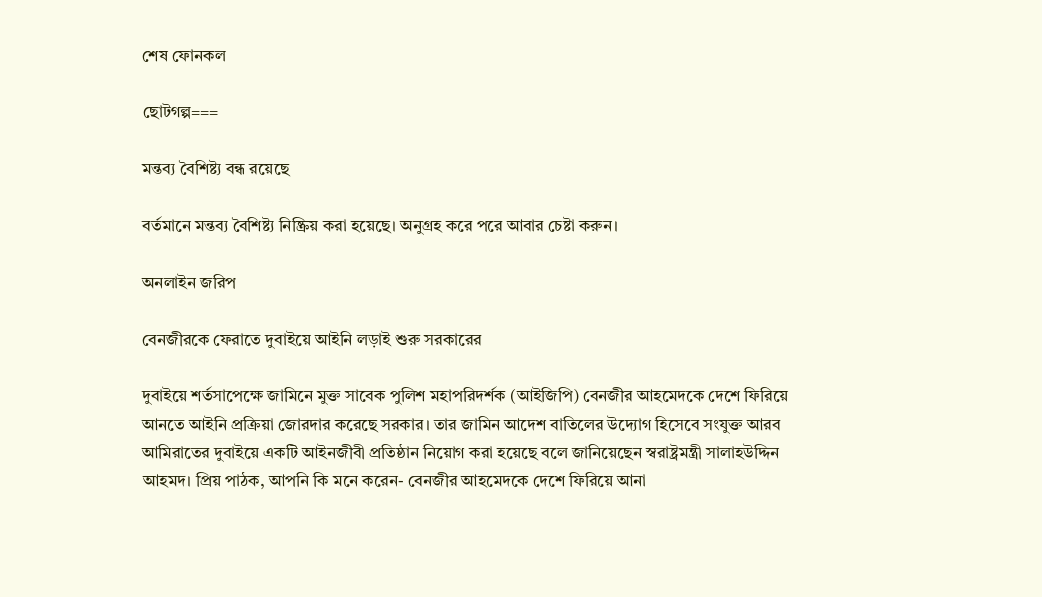শেষ ফোনকল

ছোটগল্প===

মন্তব্য বৈশিষ্ট্য বন্ধ রয়েছে

বর্তমানে মন্তব্য বৈশিষ্ট্য নিষ্ক্রিয় করা হয়েছে। অনুগ্রহ করে পরে আবার চেষ্টা করুন।

অনলাইন জরিপ

বেনজীরকে ফেরাতে দুবাইয়ে আইনি লড়াই শুরু সরকারের

দুবাইয়ে শর্তসাপেক্ষে জামিনে মুক্ত সাবেক পুলিশ মহাপরিদর্শক (আইজিপি) বেনজীর আহমেদকে দেশে ফিরিয়ে আনতে আইনি প্রক্রিয়া জোরদার করেছে সরকার। তার জামিন আদেশ বাতিলের উদ্যোগ হিসেবে সংযুক্ত আরব আমিরাতের দুবাইয়ে একটি আইনজীবী প্রতিষ্ঠান নিয়োগ করা হয়েছে বলে জানিয়েছেন স্বরাষ্ট্রমন্ত্রী সালাহউদ্দিন আহমদ। প্রিয় পাঠক, আপনি কি মনে করেন- বেনজীর আহমেদকে দেশে ফিরিয়ে আনা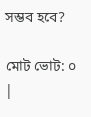সম্ভব হবে?

মোট ভোট: ০ |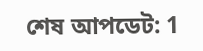শেষ আপডেট: 1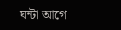ঘন্টা আগে